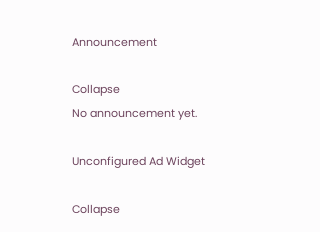Announcement

Collapse
No announcement yet.

Unconfigured Ad Widget

Collapse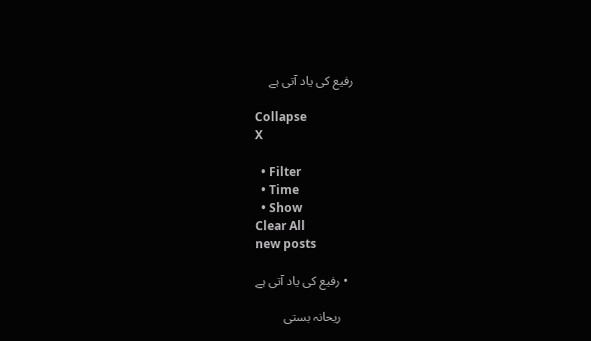رفیع کی یاد آتی ہے

Collapse
X

  • Filter
  • Time
  • Show
Clear All
new posts

  • رفیع کی یاد آتی ہے

    ریحانہ بستی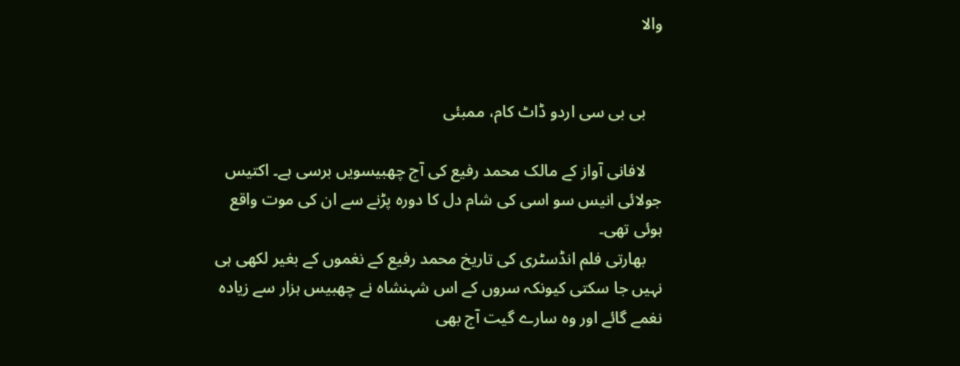والا


    بی بی سی اردو ڈاٹ کام، ممبئی

    لافانی آواز کے مالک محمد رفیع کی آج چھبیسویں برسی ہے۔ اکتیس جولائی انیس سو اسی کی شام دل کا دورہ پڑنے سے ان کی موت واقع ہوئی تھی۔
    بھارتی فلم انڈسٹری کی تاریخ محمد رفیع کے نغموں کے بغیر لکھی ہی نہیں جا سکتی کیونکہ سروں کے اس شہنشاہ نے چھبیس ہزار سے زیادہ نغمے گائے اور وہ سارے گیت آج بھی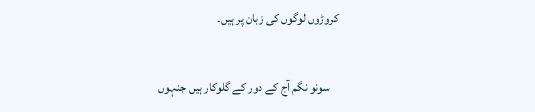کروڑوں لوگوں کی زبان پر ہیں۔


    سونو نگم آج کے دور کے گلوکار ہیں جنہوں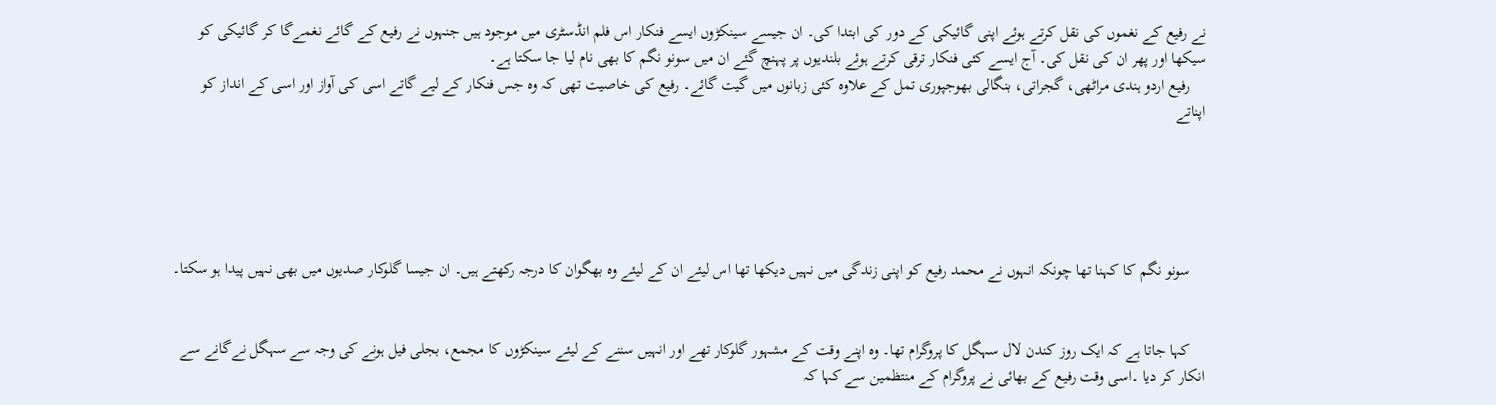نے رفیع کے نغموں کی نقل کرتے ہوئے اپنی گائیکی کے دور کی ابتدا کی۔ ان جیسے سینکڑوں ایسے فنکار اس فلم انڈسٹری میں موجود ہیں جنہوں نے رفیع کے گائے نغمےگا کر گائیکی کو سیکھا اور پھر ان کی نقل کی۔ آج ایسے کئی فنکار ترقی کرتے ہوئے بلندیوں پر پہنچ گئے ان میں سونو نگم کا بھی نام لیا جا سکتا ہے۔
    رفیع اردو ہندی مراٹھی، گجراتی، بنگالی بھوجپوری تمل کے علاوہ کئی زبانوں میں گیت گائے۔ رفیع کی خاصیت تھی کہ وہ جس فنکار کے لیے گاتے اسی کی آواز اور اسی کے انداز کو اپناتے





    سونو نگم کا کہنا تھا چونکہ انہوں نے محمد رفیع کو اپنی زندگی میں نہیں دیکھا تھا اس لیئے ان کے لیئے وہ بھگوان کا درجہ رکھتے ہیں۔ ان جیسا گلوکار صدیوں میں بھی نہیں پیدا ہو سکتا۔


    کہا جاتا ہے کہ ایک روز کندن لال سہگل کا پروگرام تھا۔ وہ اپنے وقت کے مشہور گلوکار تھے اور انہیں سننے کے لیئے سینکڑوں کا مجمع، بجلی فیل ہونے کی وجہ سے سہگل نےگانے سے انکار کر دیا ۔اسی وقت رفیع کے بھائی نے پروگرام کے منتظمین سے کہا کہ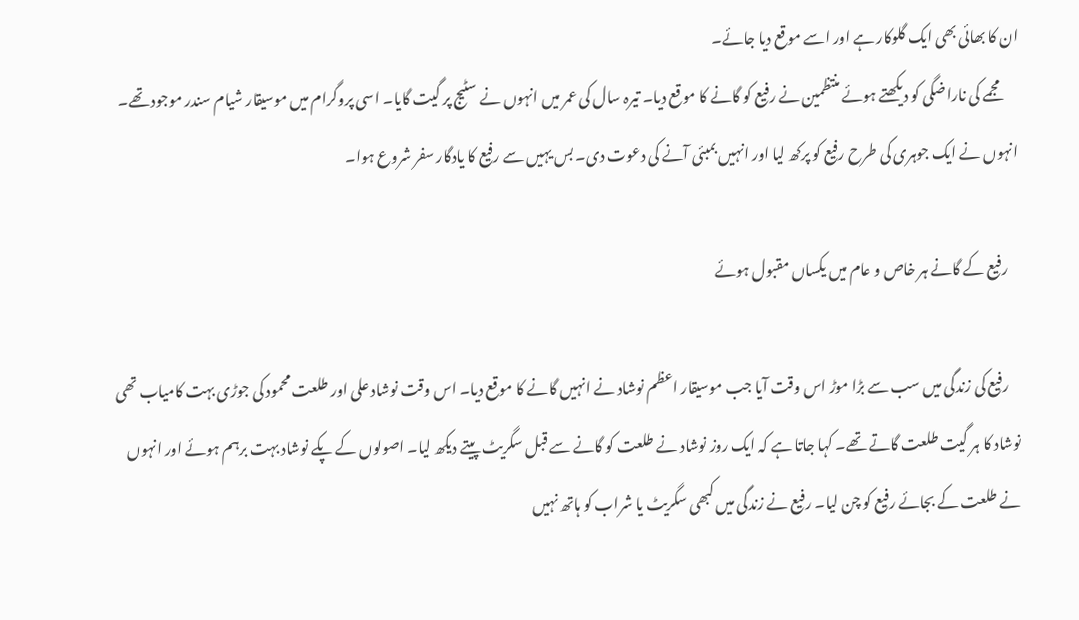ان کا بھائی بھی ایک گلوکار ہے اور اسے موقع دیا جائے۔
    مجمے کی ناراضگی کو دیکھتے ہوئے منتظمین نے رفیع کو گانے کا موقع دیا۔ تیرہ سال کی عمر میں انہوں نے سٹیج پر گیت گایا۔ اسی پروگرام میں موسیقار شیام سندر موجود تھے۔ انہوں نے ایک جوہری کی طرح رفیع کو پرکھ لیا اور انہیں بمبئی آنے کی دعوت دی۔ بس یہیں سے رفیع کا یادگار سفر شروع ہوا۔

    رفیع کے گانے ہر خاص و عام میں یکساں مقبول ہوئے

    رفیع کی زندگی میں سب سے بڑا موڑ اس وقت آیا جب موسیقار اعظم نوشاد نے انہیں گانے کا موقع دیا۔ اس وقت نوشاد علی اور طلعت محمود کی جوڑی بہت کامیاب تھی نوشاد کا ہر گیت طلعت گاتے تھے۔ کہا جاتا ہے کہ ایک روز نوشاد نے طلعت کو گانے سے قبل سگریٹ پیتے دیکھ لیا۔ اصولوں کے پکے نوشاد بہت برہم ہوئے اور انہوں نے طلعت کے بجائے رفیع کو چن لیا۔ رفیع نے زندگی میں کبھی سگریٹ یا شراب کو ہاتھ نہیں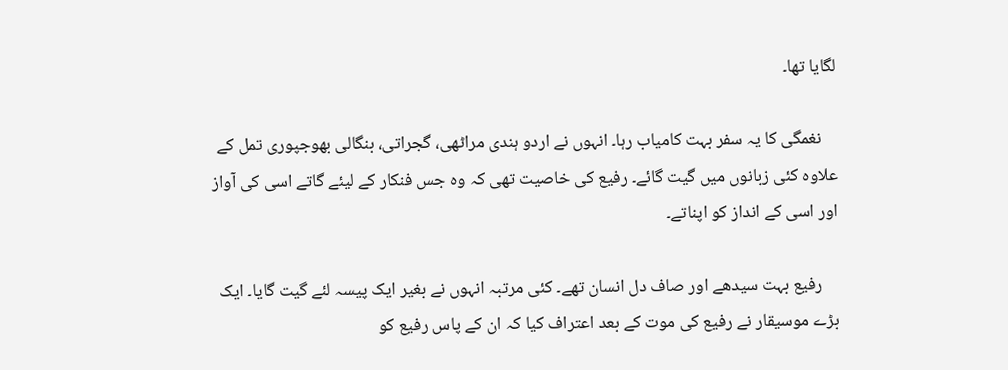لگایا تھا۔

    نغمگی کا یہ سفر بہت کامیاب رہا۔ انہوں نے اردو ہندی مراٹھی، گجراتی، بنگالی بھوجپوری تمل کے علاوہ کئی زبانوں میں گیت گائے۔ رفیع کی خاصیت تھی کہ وہ جس فنکار کے لیئے گاتے اسی کی آواز اور اسی کے انداز کو اپناتے۔

    رفیع بہت سیدھے اور صاف دل انسان تھے۔ کئی مرتبہ انہوں نے بغیر ایک پیسہ لئے گیت گایا۔ ایک بڑے موسیقار نے رفیع کی موت کے بعد اعتراف کیا کہ ان کے پاس رفیع کو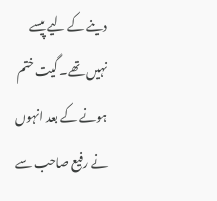دینے کے لیے پیسے نہیں تھے۔ گیت ختم ہونے کے بعد انہوں نے رفیع صاحب سے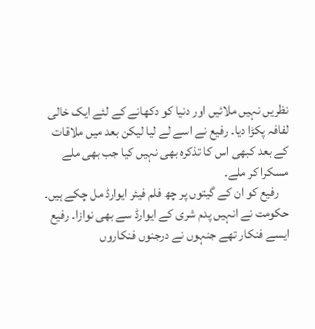نظریں نہیں ملائیں اور دنیا کو دکھانے کے لئے ایک خالی لفافہ پکڑا دیا۔ رفیع نے اسے لے لیا لیکن بعد میں ملاقات کے بعد کبھی اس کا تذکرہ بھی نہیں کیا جب بھی ملے مسکرا کر ملے۔
    رفیع کو ان کے گیتوں پر چھ فلم فیئر ایوارڈ مل چکے ہیں۔ حکومت نے انہیں پدم شری کے ایوارڈ سے بھی نوازا۔ رفیع ایسے فنکار تھے جنہوں نے درجنوں فنکاروں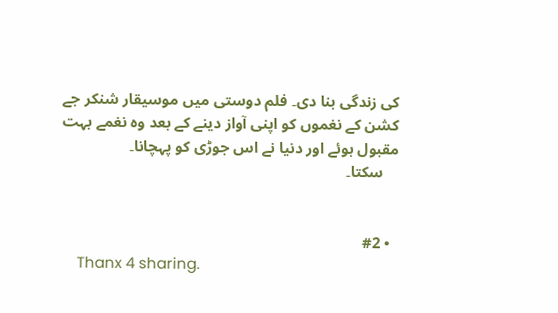کی زندگی بنا دی۔ فلم دوستی میں موسیقار شنکر جے کشن کے نغموں کو اپنی آواز دینے کے بعد وہ نغمے بہت مقبول ہوئے اور دنیا نے اس جوڑی کو پہچانا۔
    سکتا۔


  • #2
    Thanx 4 sharing.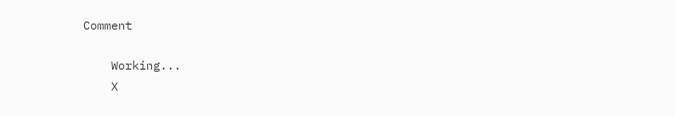Comment

    Working...
    X